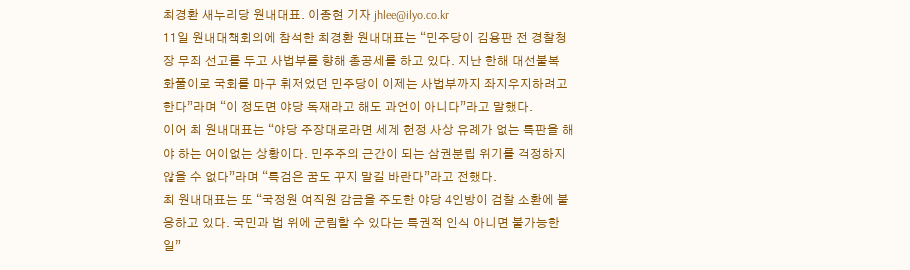최경환 새누리당 원내대표. 이종현 기자 jhlee@ilyo.co.kr
11일 원내대책회의에 참석한 최경환 원내대표는 “민주당이 김용판 전 경찰청장 무죄 선고를 두고 사법부를 향해 총공세를 하고 있다. 지난 한해 대선불복 화풀이로 국회를 마구 휘저었던 민주당이 이제는 사법부까지 좌지우지하려고 한다”라며 “이 정도면 야당 독재라고 해도 과언이 아니다”라고 말했다.
이어 최 원내대표는 “야당 주장대로라면 세계 헌정 사상 유례가 없는 특판을 해야 하는 어이없는 상황이다. 민주주의 근간이 되는 삼권분립 위기를 걱정하지 않을 수 없다”라며 “특검은 꿈도 꾸지 말길 바란다”라고 전했다.
최 원내대표는 또 “국정원 여직원 감금을 주도한 야당 4인방이 검찰 소환에 불응하고 있다. 국민과 법 위에 군림할 수 있다는 특권적 인식 아니면 불가능한 일”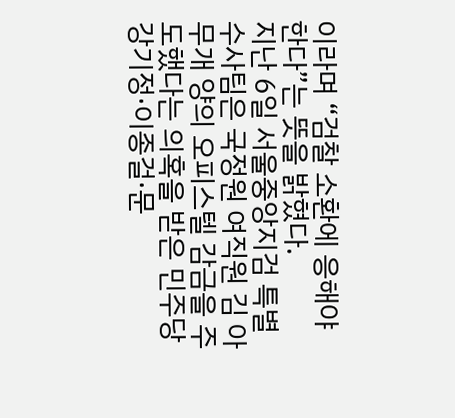이라며 “검찰 소환에 응해야 한다”는 뜻을 밝혔다.
지난 6일 서울중앙지검 특별수사팀은 국정원 여직원 김 아무개 양의 오피스텔 감금을 주도했다는 의혹을 받은 민주당 강기정·이종걸·문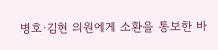병호·김현 의원에게 소환을 통보한 바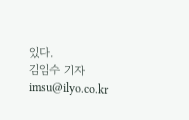있다.
김임수 기자 imsu@ilyo.co.kr